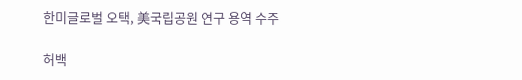한미글로벌 오택, 美국립공원 연구 용역 수주

허백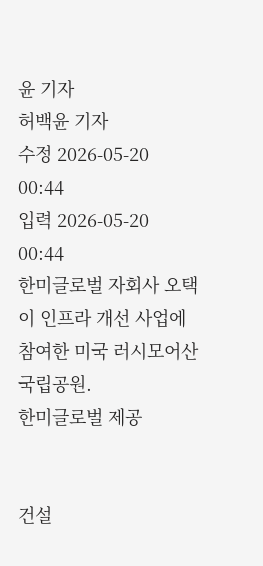윤 기자
허백윤 기자
수정 2026-05-20 00:44
입력 2026-05-20 00:44
한미글로벌 자회사 오택이 인프라 개선 사업에 참여한 미국 러시모어산 국립공원.
한미글로벌 제공


건설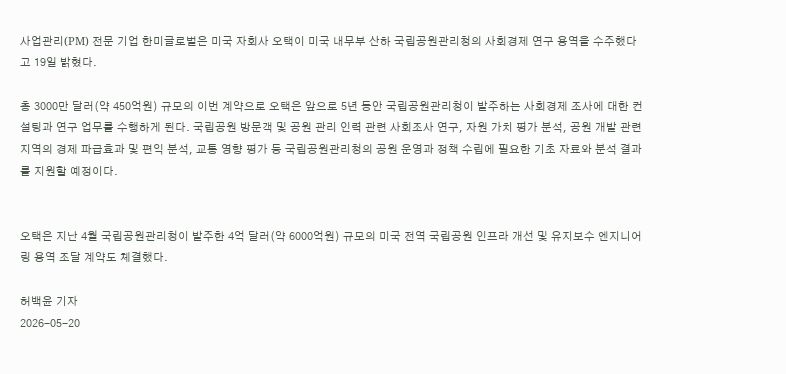사업관리(PM) 전문 기업 한미글로벌은 미국 자회사 오택이 미국 내무부 산하 국립공원관리청의 사회경제 연구 용역을 수주했다고 19일 밝혔다.

총 3000만 달러(약 450억원) 규모의 이번 계약으로 오택은 앞으로 5년 동안 국립공원관리청이 발주하는 사회경제 조사에 대한 컨설팅과 연구 업무를 수행하게 된다. 국립공원 방문객 및 공원 관리 인력 관련 사회조사 연구, 자원 가치 평가 분석, 공원 개발 관련 지역의 경제 파급효과 및 편익 분석, 교통 영향 평가 등 국립공원관리청의 공원 운영과 정책 수립에 필요한 기초 자료와 분석 결과를 지원할 예정이다.


오택은 지난 4월 국립공원관리청이 발주한 4억 달러(약 6000억원) 규모의 미국 전역 국립공원 인프라 개선 및 유지보수 엔지니어링 용역 조달 계약도 체결했다.

허백윤 기자
2026-05-20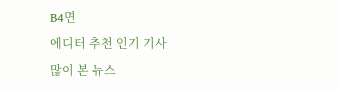B4면
에디터 추천 인기 기사
많이 본 뉴스